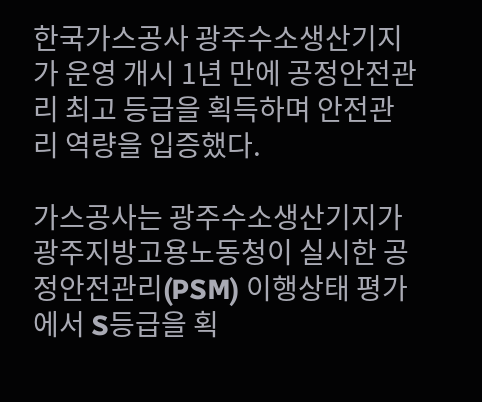한국가스공사 광주수소생산기지가 운영 개시 1년 만에 공정안전관리 최고 등급을 획득하며 안전관리 역량을 입증했다.

가스공사는 광주수소생산기지가 광주지방고용노동청이 실시한 공정안전관리(PSM) 이행상태 평가에서 S등급을 획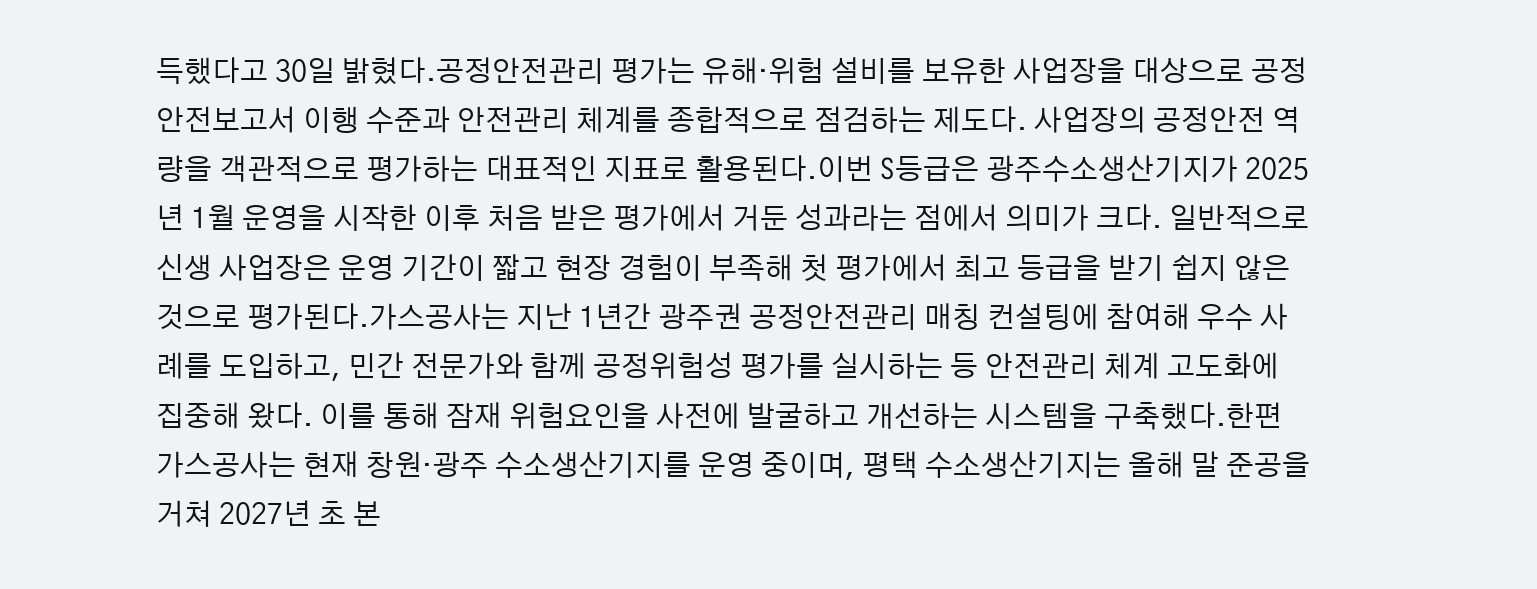득했다고 30일 밝혔다.공정안전관리 평가는 유해·위험 설비를 보유한 사업장을 대상으로 공정안전보고서 이행 수준과 안전관리 체계를 종합적으로 점검하는 제도다. 사업장의 공정안전 역량을 객관적으로 평가하는 대표적인 지표로 활용된다.이번 S등급은 광주수소생산기지가 2025년 1월 운영을 시작한 이후 처음 받은 평가에서 거둔 성과라는 점에서 의미가 크다. 일반적으로 신생 사업장은 운영 기간이 짧고 현장 경험이 부족해 첫 평가에서 최고 등급을 받기 쉽지 않은 것으로 평가된다.가스공사는 지난 1년간 광주권 공정안전관리 매칭 컨설팅에 참여해 우수 사례를 도입하고, 민간 전문가와 함께 공정위험성 평가를 실시하는 등 안전관리 체계 고도화에 집중해 왔다. 이를 통해 잠재 위험요인을 사전에 발굴하고 개선하는 시스템을 구축했다.한편 가스공사는 현재 창원·광주 수소생산기지를 운영 중이며, 평택 수소생산기지는 올해 말 준공을 거쳐 2027년 초 본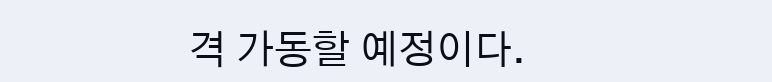격 가동할 예정이다.